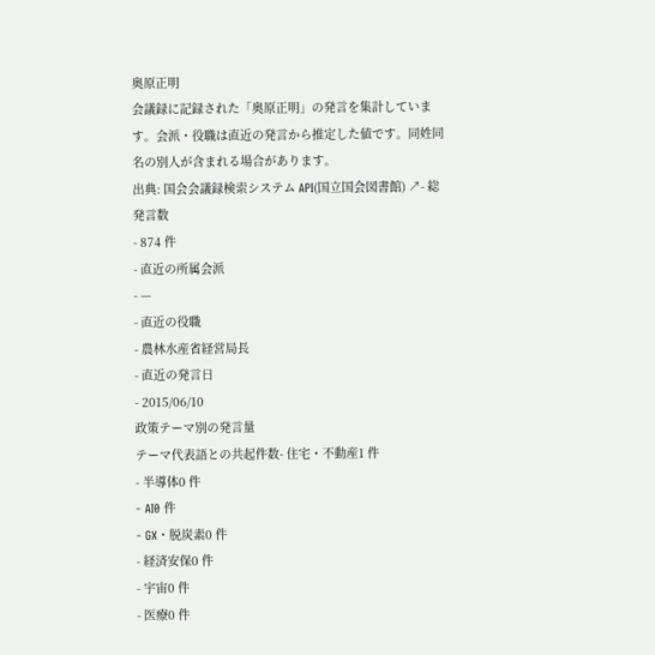奥原正明
会議録に記録された「奥原正明」の発言を集計しています。会派・役職は直近の発言から推定した値です。同姓同名の別人が含まれる場合があります。
出典: 国会会議録検索システム API(国立国会図書館) ↗- 総発言数
- 874 件
- 直近の所属会派
- —
- 直近の役職
- 農林水産省経営局長
- 直近の発言日
- 2015/06/10
政策テーマ別の発言量
テーマ代表語との共起件数- 住宅・不動産1 件
- 半導体0 件
- AI0 件
- GX・脱炭素0 件
- 経済安保0 件
- 宇宙0 件
- 医療0 件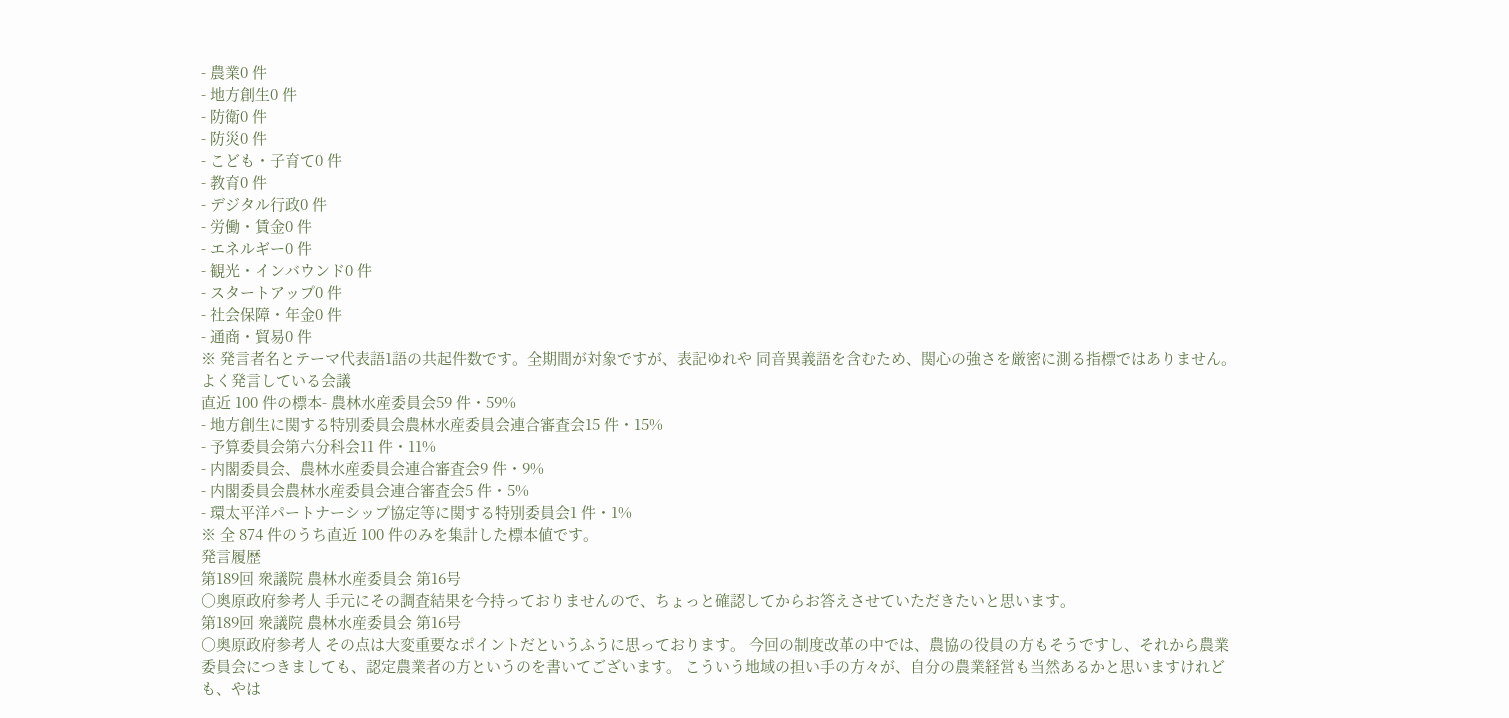- 農業0 件
- 地方創生0 件
- 防衛0 件
- 防災0 件
- こども・子育て0 件
- 教育0 件
- デジタル行政0 件
- 労働・賃金0 件
- エネルギー0 件
- 観光・インバウンド0 件
- スタートアップ0 件
- 社会保障・年金0 件
- 通商・貿易0 件
※ 発言者名とテーマ代表語1語の共起件数です。全期間が対象ですが、表記ゆれや 同音異義語を含むため、関心の強さを厳密に測る指標ではありません。
よく発言している会議
直近 100 件の標本- 農林水産委員会59 件・59%
- 地方創生に関する特別委員会農林水産委員会連合審査会15 件・15%
- 予算委員会第六分科会11 件・11%
- 内閣委員会、農林水産委員会連合審査会9 件・9%
- 内閣委員会農林水産委員会連合審査会5 件・5%
- 環太平洋パートナーシップ協定等に関する特別委員会1 件・1%
※ 全 874 件のうち直近 100 件のみを集計した標本値です。
発言履歴
第189回 衆議院 農林水産委員会 第16号
○奥原政府参考人 手元にその調査結果を今持っておりませんので、ちょっと確認してからお答えさせていただきたいと思います。
第189回 衆議院 農林水産委員会 第16号
○奥原政府参考人 その点は大変重要なポイントだというふうに思っております。 今回の制度改革の中では、農協の役員の方もそうですし、それから農業委員会につきましても、認定農業者の方というのを書いてございます。 こういう地域の担い手の方々が、自分の農業経営も当然あるかと思いますけれども、やは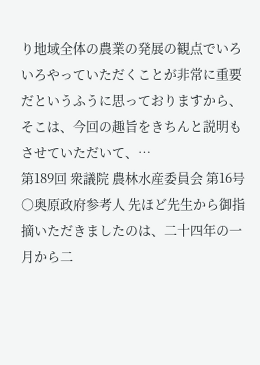り地域全体の農業の発展の観点でいろいろやっていただくことが非常に重要だというふうに思っておりますから、そこは、今回の趣旨をきちんと説明もさせていただいて、…
第189回 衆議院 農林水産委員会 第16号
○奥原政府参考人 先ほど先生から御指摘いただきましたのは、二十四年の一月から二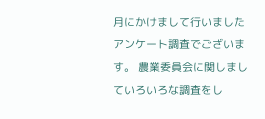月にかけまして行いましたアンケート調査でございます。 農業委員会に関しましていろいろな調査をし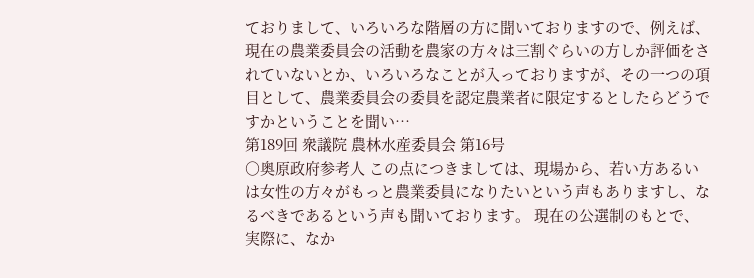ておりまして、いろいろな階層の方に聞いておりますので、例えば、現在の農業委員会の活動を農家の方々は三割ぐらいの方しか評価をされていないとか、いろいろなことが入っておりますが、その一つの項目として、農業委員会の委員を認定農業者に限定するとしたらどうですかということを聞い…
第189回 衆議院 農林水産委員会 第16号
○奥原政府参考人 この点につきましては、現場から、若い方あるいは女性の方々がもっと農業委員になりたいという声もありますし、なるべきであるという声も聞いております。 現在の公選制のもとで、実際に、なか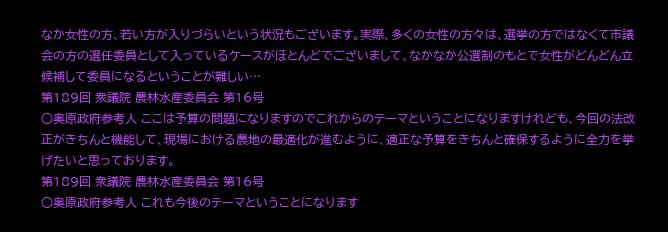なか女性の方、若い方が入りづらいという状況もございます。実際、多くの女性の方々は、選挙の方ではなくて市議会の方の選任委員として入っているケースがほとんどでございまして、なかなか公選制のもとで女性がどんどん立候補して委員になるということが難しい…
第189回 衆議院 農林水産委員会 第16号
○奥原政府参考人 ここは予算の問題になりますのでこれからのテーマということになりますけれども、今回の法改正がきちんと機能して、現場における農地の最適化が進むように、適正な予算をきちんと確保するように全力を挙げたいと思っております。
第189回 衆議院 農林水産委員会 第16号
○奥原政府参考人 これも今後のテーマということになります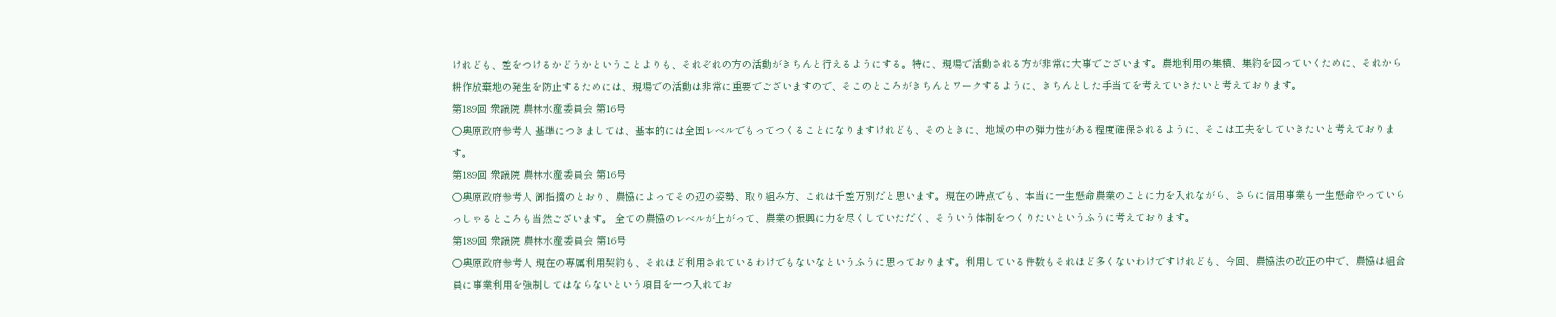けれども、差をつけるかどうかということよりも、それぞれの方の活動がきちんと行えるようにする。特に、現場で活動される方が非常に大事でございます。農地利用の集積、集約を図っていくために、それから耕作放棄地の発生を防止するためには、現場での活動は非常に重要でございますので、そこのところがきちんとワークするように、きちんとした手当てを考えていきたいと考えております。
第189回 衆議院 農林水産委員会 第16号
○奥原政府参考人 基準につきましては、基本的には全国レベルでもってつくることになりますけれども、そのときに、地域の中の弾力性がある程度確保されるように、そこは工夫をしていきたいと考えております。
第189回 衆議院 農林水産委員会 第16号
○奥原政府参考人 御指摘のとおり、農協によってその辺の姿勢、取り組み方、これは千差万別だと思います。現在の時点でも、本当に一生懸命農業のことに力を入れながら、さらに信用事業も一生懸命やっていらっしゃるところも当然ございます。 全ての農協のレベルが上がって、農業の振興に力を尽くしていただく、そういう体制をつくりたいというふうに考えております。
第189回 衆議院 農林水産委員会 第16号
○奥原政府参考人 現在の専属利用契約も、それほど利用されているわけでもないなというふうに思っております。利用している件数もそれほど多くないわけですけれども、今回、農協法の改正の中で、農協は組合員に事業利用を強制してはならないという項目を一つ入れてお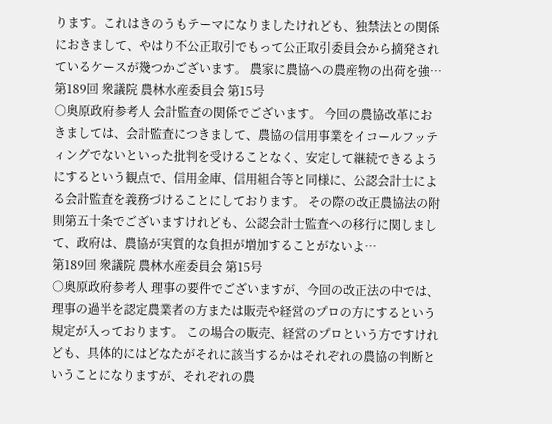ります。これはきのうもテーマになりましたけれども、独禁法との関係におきまして、やはり不公正取引でもって公正取引委員会から摘発されているケースが幾つかございます。 農家に農協への農産物の出荷を強…
第189回 衆議院 農林水産委員会 第15号
○奥原政府参考人 会計監査の関係でございます。 今回の農協改革におきましては、会計監査につきまして、農協の信用事業をイコールフッティングでないといった批判を受けることなく、安定して継続できるようにするという観点で、信用金庫、信用組合等と同様に、公認会計士による会計監査を義務づけることにしております。 その際の改正農協法の附則第五十条でございますけれども、公認会計士監査への移行に関しまして、政府は、農協が実質的な負担が増加することがないよ…
第189回 衆議院 農林水産委員会 第15号
○奥原政府参考人 理事の要件でございますが、今回の改正法の中では、理事の過半を認定農業者の方または販売や経営のプロの方にするという規定が入っております。 この場合の販売、経営のプロという方ですけれども、具体的にはどなたがそれに該当するかはそれぞれの農協の判断ということになりますが、それぞれの農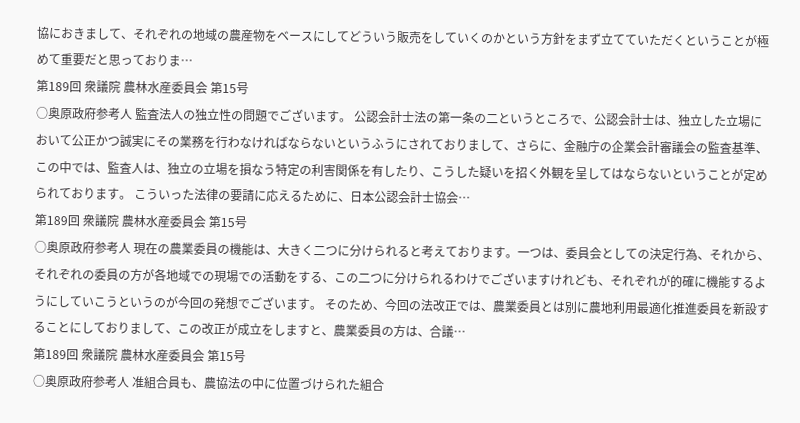協におきまして、それぞれの地域の農産物をベースにしてどういう販売をしていくのかという方針をまず立てていただくということが極めて重要だと思っておりま…
第189回 衆議院 農林水産委員会 第15号
○奥原政府参考人 監査法人の独立性の問題でございます。 公認会計士法の第一条の二というところで、公認会計士は、独立した立場において公正かつ誠実にその業務を行わなければならないというふうにされておりまして、さらに、金融庁の企業会計審議会の監査基準、この中では、監査人は、独立の立場を損なう特定の利害関係を有したり、こうした疑いを招く外観を呈してはならないということが定められております。 こういった法律の要請に応えるために、日本公認会計士協会…
第189回 衆議院 農林水産委員会 第15号
○奥原政府参考人 現在の農業委員の機能は、大きく二つに分けられると考えております。一つは、委員会としての決定行為、それから、それぞれの委員の方が各地域での現場での活動をする、この二つに分けられるわけでございますけれども、それぞれが的確に機能するようにしていこうというのが今回の発想でございます。 そのため、今回の法改正では、農業委員とは別に農地利用最適化推進委員を新設することにしておりまして、この改正が成立をしますと、農業委員の方は、合議…
第189回 衆議院 農林水産委員会 第15号
○奥原政府参考人 准組合員も、農協法の中に位置づけられた組合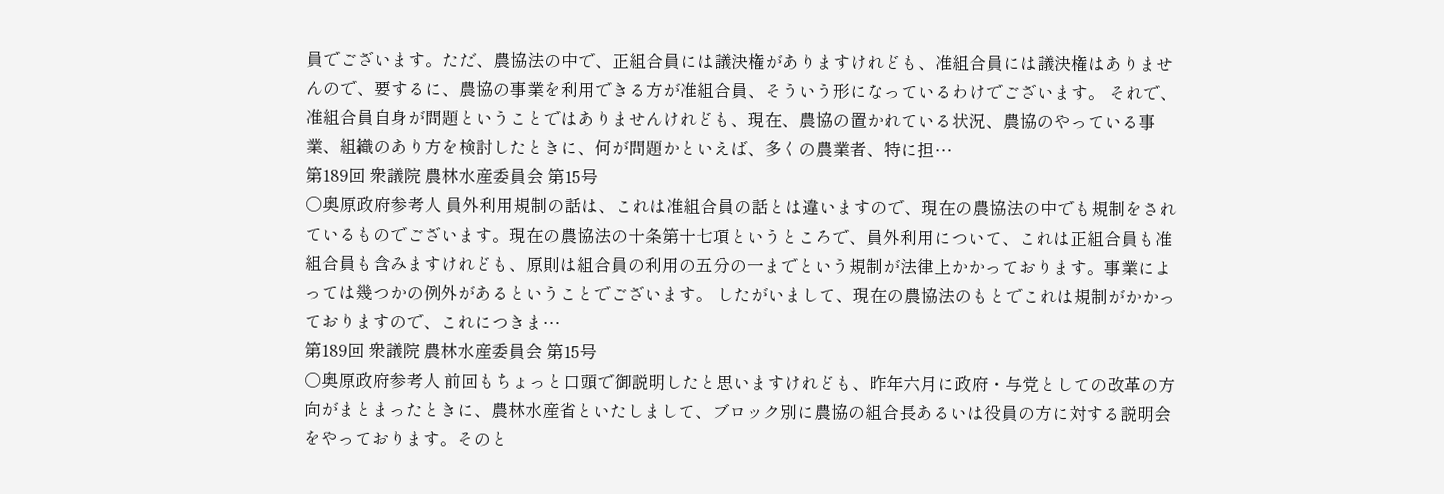員でございます。ただ、農協法の中で、正組合員には議決権がありますけれども、准組合員には議決権はありませんので、要するに、農協の事業を利用できる方が准組合員、そういう形になっているわけでございます。 それで、准組合員自身が問題ということではありませんけれども、現在、農協の置かれている状況、農協のやっている事業、組織のあり方を検討したときに、何が問題かといえば、多くの農業者、特に担…
第189回 衆議院 農林水産委員会 第15号
○奥原政府参考人 員外利用規制の話は、これは准組合員の話とは違いますので、現在の農協法の中でも規制をされているものでございます。現在の農協法の十条第十七項というところで、員外利用について、これは正組合員も准組合員も含みますけれども、原則は組合員の利用の五分の一までという規制が法律上かかっております。事業によっては幾つかの例外があるということでございます。 したがいまして、現在の農協法のもとでこれは規制がかかっておりますので、これにつきま…
第189回 衆議院 農林水産委員会 第15号
○奥原政府参考人 前回もちょっと口頭で御説明したと思いますけれども、昨年六月に政府・与党としての改革の方向がまとまったときに、農林水産省といたしまして、ブロック別に農協の組合長あるいは役員の方に対する説明会をやっております。そのと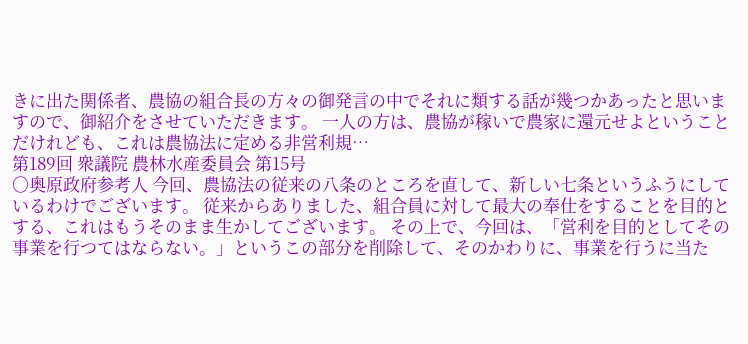きに出た関係者、農協の組合長の方々の御発言の中でそれに類する話が幾つかあったと思いますので、御紹介をさせていただきます。 一人の方は、農協が稼いで農家に還元せよということだけれども、これは農協法に定める非営利規…
第189回 衆議院 農林水産委員会 第15号
○奥原政府参考人 今回、農協法の従来の八条のところを直して、新しい七条というふうにしているわけでございます。 従来からありました、組合員に対して最大の奉仕をすることを目的とする、これはもうそのまま生かしてございます。 その上で、今回は、「営利を目的としてその事業を行つてはならない。」というこの部分を削除して、そのかわりに、事業を行うに当た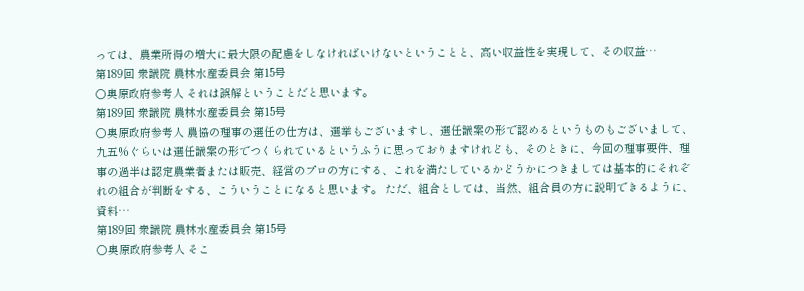っては、農業所得の増大に最大限の配慮をしなければいけないということと、高い収益性を実現して、その収益…
第189回 衆議院 農林水産委員会 第15号
○奥原政府参考人 それは誤解ということだと思います。
第189回 衆議院 農林水産委員会 第15号
○奥原政府参考人 農協の理事の選任の仕方は、選挙もございますし、選任議案の形で認めるというものもございまして、九五%ぐらいは選任議案の形でつくられているというふうに思っておりますけれども、そのときに、今回の理事要件、理事の過半は認定農業者または販売、経営のプロの方にする、これを満たしているかどうかにつきましては基本的にそれぞれの組合が判断をする、こういうことになると思います。 ただ、組合としては、当然、組合員の方に説明できるように、資料…
第189回 衆議院 農林水産委員会 第15号
○奥原政府参考人 そこ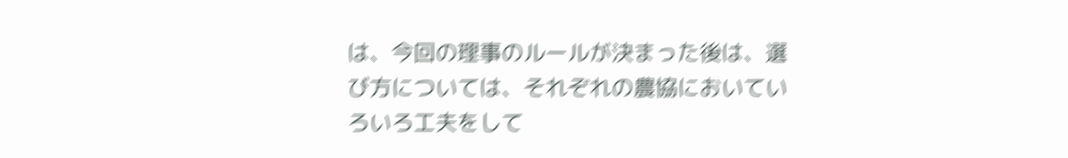は、今回の理事のルールが決まった後は、選び方については、それぞれの農協においていろいろ工夫をして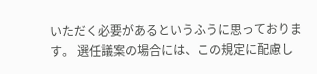いただく必要があるというふうに思っております。 選任議案の場合には、この規定に配慮し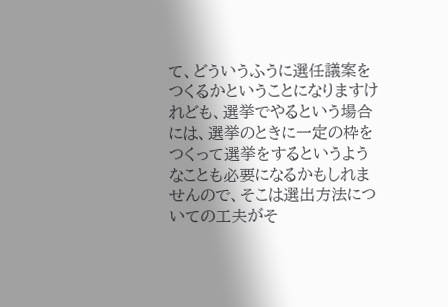て、どういうふうに選任議案をつくるかということになりますけれども、選挙でやるという場合には、選挙のときに一定の枠をつくって選挙をするというようなことも必要になるかもしれませんので、そこは選出方法についての工夫がそ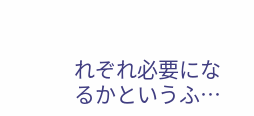れぞれ必要になるかというふ…